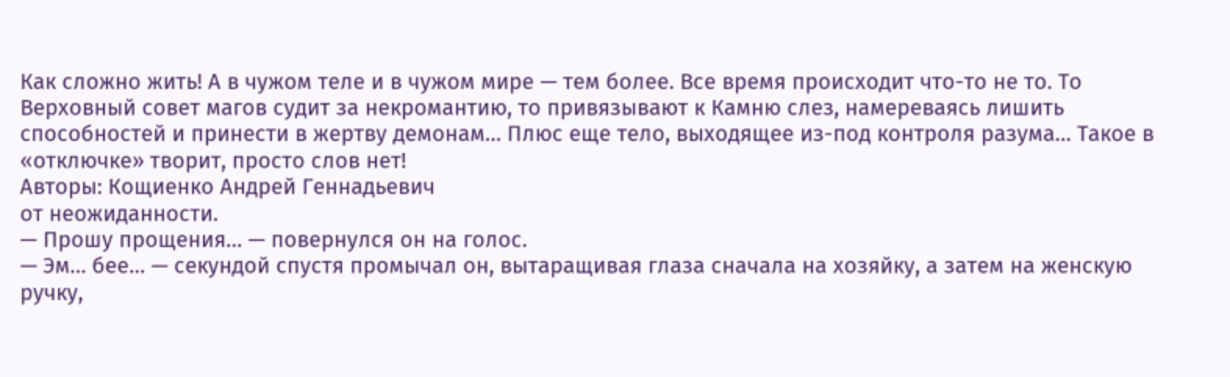Как сложно жить! А в чужом теле и в чужом мире — тем более. Все время происходит что-то не то. То Верховный совет магов судит за некромантию, то привязывают к Камню слез, намереваясь лишить способностей и принести в жертву демонам… Плюс еще тело, выходящее из-под контроля разума… Такое в «отключке» творит, просто слов нет!
Авторы: Кощиенко Андрей Геннадьевич
от неожиданности.
— Прошу прощения… — повернулся он на голос.
— Эм… бее… — секундой спустя промычал он, вытаращивая глаза сначала на хозяйку, а затем на женскую ручку,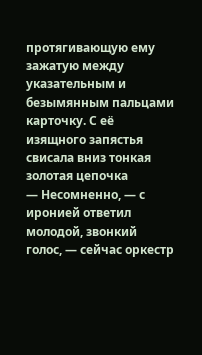протягивающую ему зажатую между указательным и безымянным пальцами карточку. С её изящного запястья свисала вниз тонкая золотая цепочка
— Несомненно, — с иронией ответил молодой, звонкий голос, — сейчас оркестр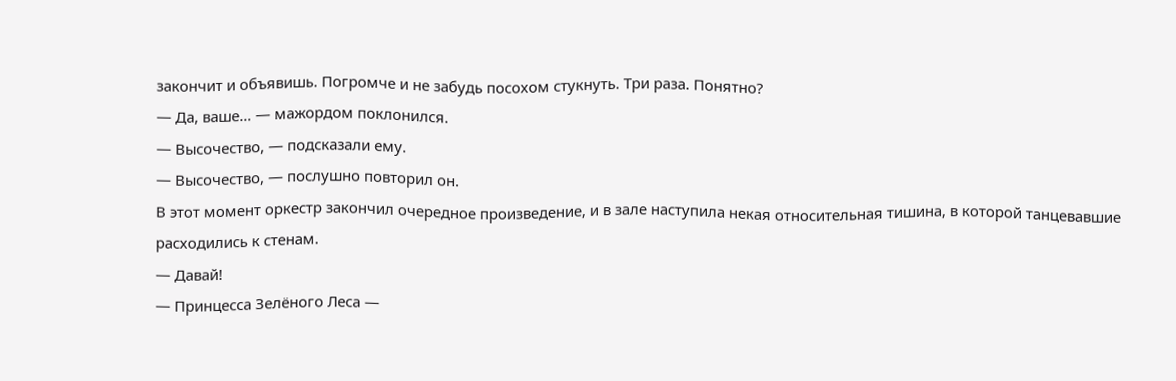закончит и объявишь. Погромче и не забудь посохом стукнуть. Три раза. Понятно?
— Да, ваше… — мажордом поклонился.
— Высочество, — подсказали ему.
— Высочество, — послушно повторил он.
В этот момент оркестр закончил очередное произведение, и в зале наступила некая относительная тишина, в которой танцевавшие расходились к стенам.
— Давай!
— Принцесса Зелёного Леса —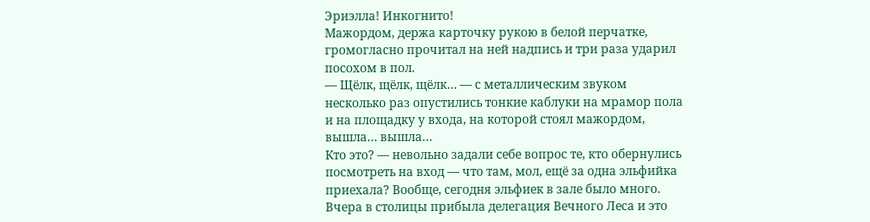Эриэлла! Инкогнито!
Мажордом, держа карточку рукою в белой перчатке, громогласно прочитал на ней надпись и три раза ударил посохом в пол.
— Щёлк, щёлк, щёлк… — с металлическим звуком несколько раз опустились тонкие каблуки на мрамор пола и на площадку у входа, на которой стоял мажордом, вышла… вышла…
Кто это? — невольно задали себе вопрос те, кто обернулись посмотреть на вход — что там, мол, ещё за одна эльфийка приехала? Вообще, сегодня эльфиек в зале было много. Вчера в столицы прибыла делегация Вечного Леса и это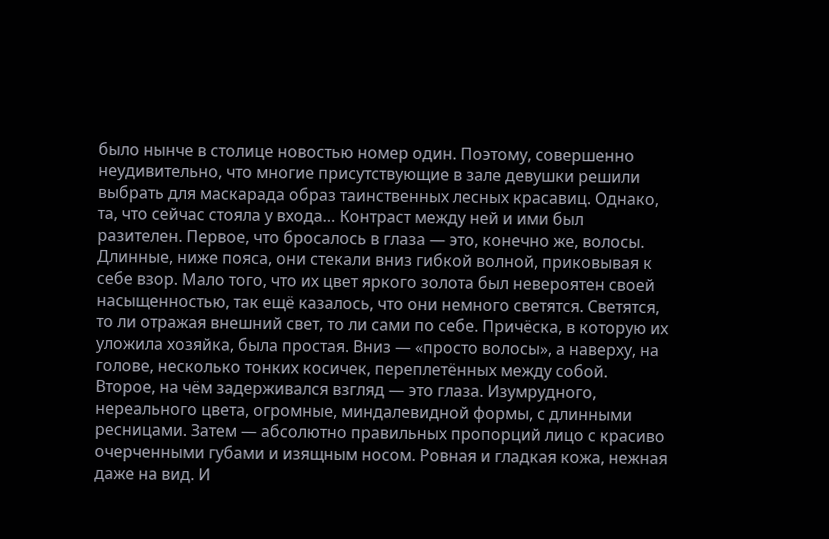было нынче в столице новостью номер один. Поэтому, совершенно неудивительно, что многие присутствующие в зале девушки решили выбрать для маскарада образ таинственных лесных красавиц. Однако, та, что сейчас стояла у входа… Контраст между ней и ими был разителен. Первое, что бросалось в глаза — это, конечно же, волосы. Длинные, ниже пояса, они стекали вниз гибкой волной, приковывая к себе взор. Мало того, что их цвет яркого золота был невероятен своей насыщенностью, так ещё казалось, что они немного светятся. Светятся, то ли отражая внешний свет, то ли сами по себе. Причёска, в которую их уложила хозяйка, была простая. Вниз — «просто волосы», а наверху, на голове, несколько тонких косичек, переплетённых между собой. Второе, на чём задерживался взгляд — это глаза. Изумрудного, нереального цвета, огромные, миндалевидной формы, с длинными ресницами. Затем — абсолютно правильных пропорций лицо с красиво очерченными губами и изящным носом. Ровная и гладкая кожа, нежная даже на вид. И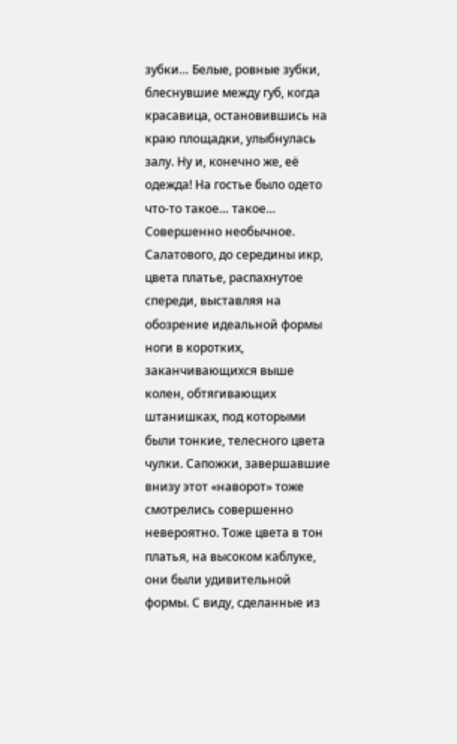зубки… Белые, ровные зубки, блеснувшие между губ, когда красавица, остановившись на краю площадки, улыбнулась залу. Ну и, конечно же, её одежда! На гостье было одето что-то такое… такое… Совершенно необычное. Салатового, до середины икр, цвета платье, распахнутое спереди, выставляя на обозрение идеальной формы ноги в коротких, заканчивающихся выше колен, обтягивающих штанишках, под которыми были тонкие, телесного цвета чулки. Сапожки, завершавшие внизу этот «наворот» тоже смотрелись совершенно невероятно. Тоже цвета в тон платья, на высоком каблуке, они были удивительной формы. С виду, сделанные из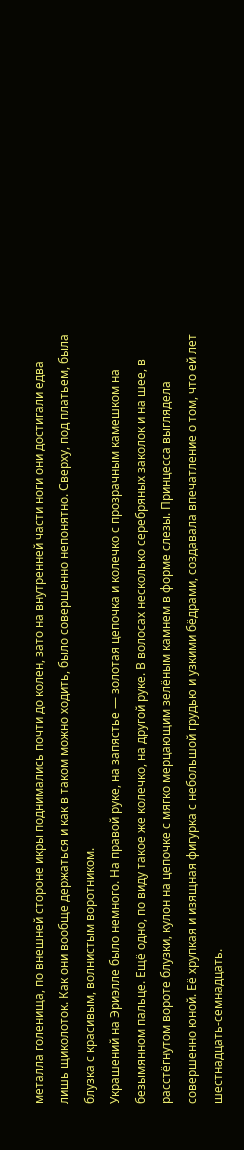металла голенища, по внешней стороне икры поднимались почти до колен, зато на внутренней части ноги они достигали едва лишь щиколоток. Как они вообще держаться и как в таком можно ходить, было совершенно непонятно. Сверху, под платьем, была блузка с красивым, волнистым воротником.
Украшений на Эриэлле было немного. На правой руке, на запястье — золотая цепочка и колечко с прозрачным камешком на безымянном пальце. Ещё одно, по виду такое же колечко, на другой руке. В волосах несколько серебряных заколок и на шее, в расстёгнутом вороте блузки, кулон на цепочке с мягко мерцающим зелёным камнем в форме слезы. Принцесса выглядела совершенно юной. Её хрупкая и изящная фигурка с небольшой грудью и узкими бёдрами, создавала впечатление о том, что ей лет шестнадцать-семнадцать.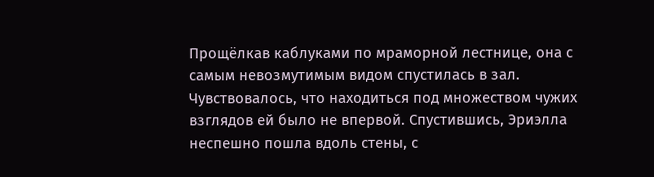Прощёлкав каблуками по мраморной лестнице, она с самым невозмутимым видом спустилась в зал. Чувствовалось, что находиться под множеством чужих взглядов ей было не впервой. Спустившись, Эриэлла неспешно пошла вдоль стены, с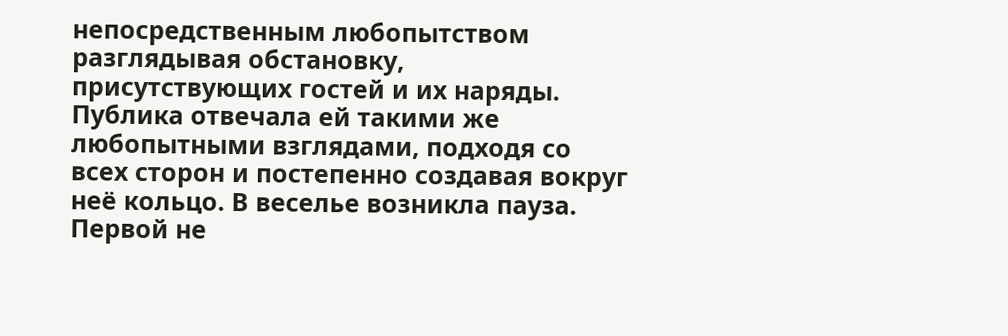непосредственным любопытством разглядывая обстановку, присутствующих гостей и их наряды. Публика отвечала ей такими же любопытными взглядами, подходя со всех сторон и постепенно создавая вокруг неё кольцо. В веселье возникла пауза. Первой не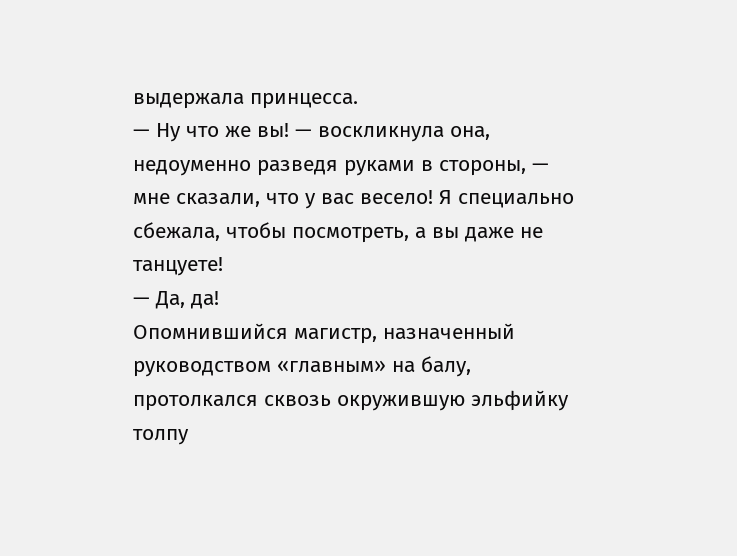выдержала принцесса.
— Ну что же вы! — воскликнула она, недоуменно разведя руками в стороны, — мне сказали, что у вас весело! Я специально сбежала, чтобы посмотреть, а вы даже не танцуете!
— Да, да!
Опомнившийся магистр, назначенный руководством «главным» на балу, протолкался сквозь окружившую эльфийку толпу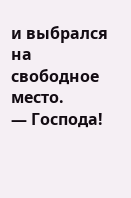и выбрался на свободное место.
— Господа!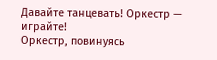Давайте танцевать! Оркестр — играйте!
Оркестр, повинуясь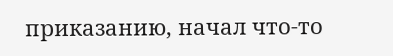приказанию, начал что-то